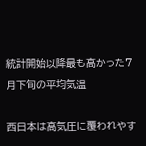統計開始以降最も高かった7月下旬の平均気温

西日本は高気圧に覆われやす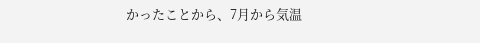かったことから、7月から気温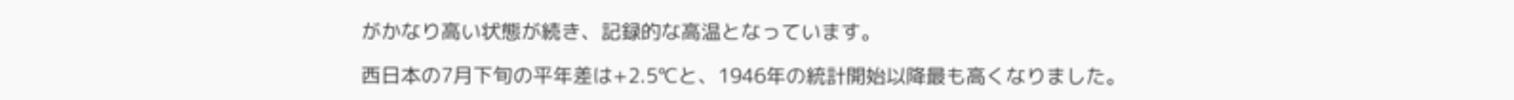がかなり高い状態が続き、記録的な高温となっています。

西日本の7月下旬の平年差は+2.5℃と、1946年の統計開始以降最も高くなりました。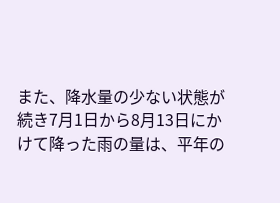また、降水量の少ない状態が続き7月1日から8月13日にかけて降った雨の量は、平年の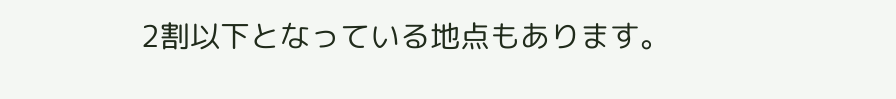2割以下となっている地点もあります。